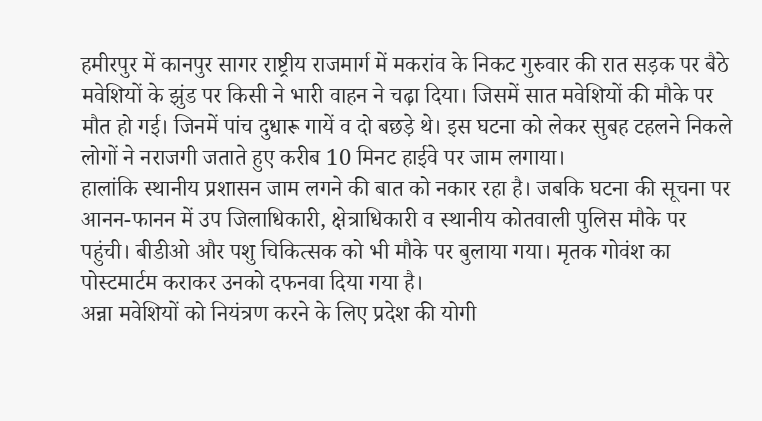हमीरपुर में कानपुर सागर राष्ट्रीय राजमार्ग में मकरांव के निकट गुरुवार की रात सड़क पर बैठे मवेशियों के झुंड पर किसी ने भारी वाहन ने चढ़ा दिया। जिसमें सात मवेशियों की मौके पर मौत हो गई। जिनमें पांच दुधारू गायें व दो बछड़े थे। इस घटना को लेकर सुबह टहलने निकले लोगों ने नराजगी जताते हुए करीब 10 मिनट हाईवे पर जाम लगाया।
हालांकि स्थानीय प्रशासन जाम लगने की बात को नकार रहा है। जबकि घटना की सूचना पर आनन-फानन में उप जिलाधिकारी, क्षेत्राधिकारी व स्थानीय कोतवाली पुलिस मौके पर पहुंची। बीडीओ और पशु चिकित्सक को भी मौके पर बुलाया गया। मृतक गोवंश का पोस्टमार्टम कराकर उनको दफनवा दिया गया है।
अन्ना मवेशियों को नियंत्रण करने के लिए प्रदेश की योगी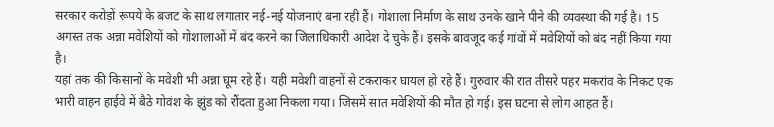सरकार करोड़ों रूपये के बजट के साथ लगातार नई-नई योजनाएं बना रही हैं। गोशाला निर्माण के साथ उनके खाने पीने की व्यवस्था की गई है। 15 अगस्त तक अन्ना मवेशियों को गोशालाओं में बंद करने का जिलाधिकारी आदेश दे चुके हैं। इसके बावजूद कई गांवों में मवेशियों को बंद नहीं किया गया है।
यहां तक की किसानों के मवेशी भी अन्ना घूम रहे हैं। यही मवेशी वाहनों से टकराकर घायल हो रहे हैं। गुरुवार की रात तीसरे पहर मकरांव के निकट एक भारी वाहन हाईवे में बैठे गोवंश के झुंड को रौंदता हुआ निकला गया। जिसमें सात मवेशियों की मौत हो गई। इस घटना से लोग आहत हैं।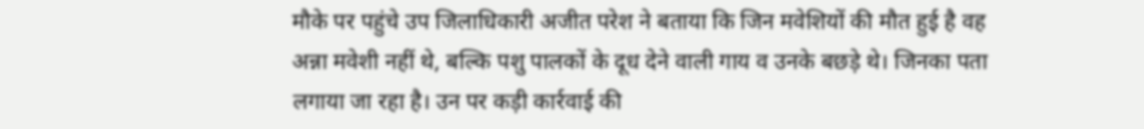मौके पर पहुंचे उप जिलाधिकारी अजीत परेश ने बताया कि जिन मवेशियों की मौत हुई है वह अन्ना मवेशी नहीं थे, बल्कि पशु पालकों के दूध देने वाली गाय व उनके बछड़े थे। जिनका पता लगाया जा रहा है। उन पर कड़ी कार्रवाई की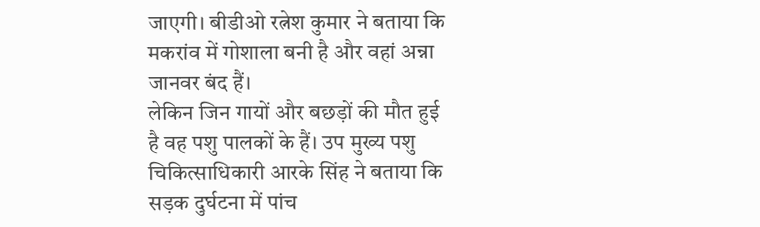जाएगी। बीडीओ रत्नेश कुमार ने बताया कि मकरांव में गोशाला बनी है और वहां अन्ना जानवर बंद हैं।
लेकिन जिन गायों और बछड़ों की मौत हुई है वह पशु पालकों के हैं। उप मुख्य पशु चिकित्साधिकारी आरके सिंह ने बताया कि सड़क दुर्घटना में पांच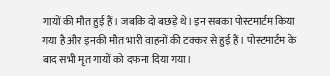गायों की मौत हुई हैं। जबकि दो बछड़े थे। इन सबका पोस्टमार्टम किया गया है और इनकी मौत भारी वाहनों की टक्कर से हुई हैं। पोस्टमार्टम के बाद सभी मृत गायों को दफना दिया गया।